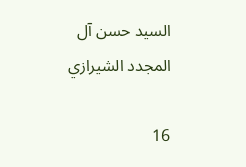السيد حسن آل المجدد الشيرازي

16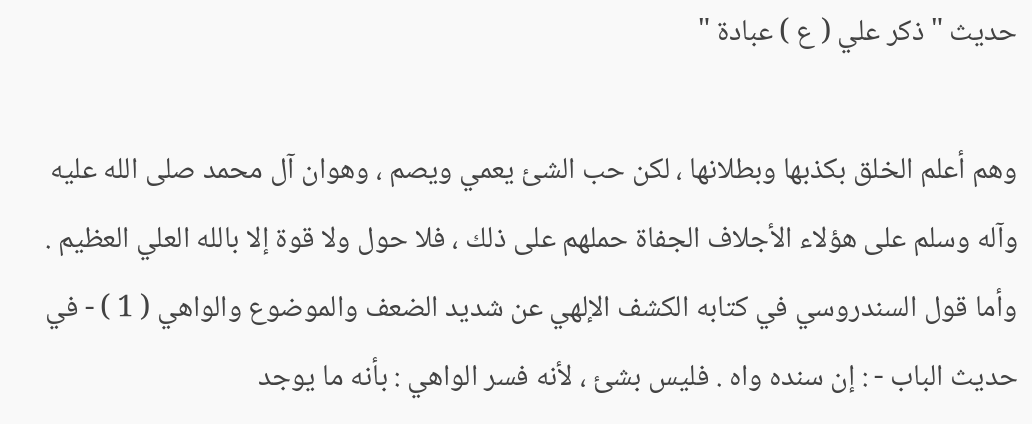حديث " ذكر علي ( ع ) عبادة "

وهم أعلم الخلق بكذبها وبطلانها ، لكن حب الشئ يعمي ويصم ، وهوان آل محمد صلى الله عليه وآله وسلم على هؤلاء الأجلاف الجفاة حملهم على ذلك ، فلا حول ولا قوة إلا بالله العلي العظيم . وأما قول السندروسي في كتابه الكشف الإلهي عن شديد الضعف والموضوع والواهي ( 1 ) - في حديث الباب - : إن سنده واه . فليس بشئ ، لأنه فسر الواهي : بأنه ما يوجد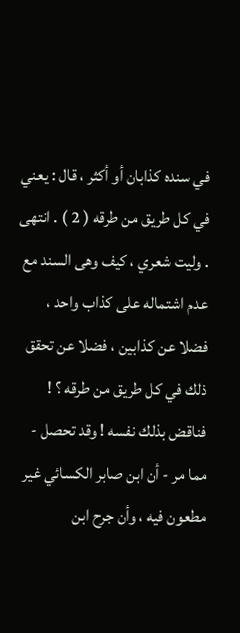في سنده كذابان أو أكثر ، قال : يعني في كل طريق من طرقه ( 2 ) . انتهى . وليت شعري ، كيف وهى السند مع عدم اشتماله على كذاب واحد ، فضلا عن كذابين ، فضلا عن تحقق ذلك في كل طريق من طرقه ؟ ! فناقض بذلك نفسه ! وقد تحصل - مما مر - أن ابن صابر الكسائي غير مطعون فيه ، وأن جرح ابن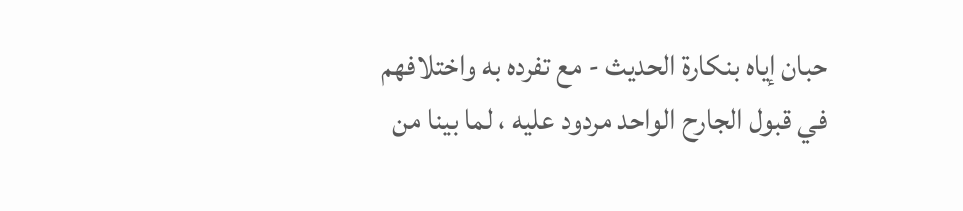حبان إياه بنكارة الحديث - مع تفرده به واختلافهم في قبول الجارح الواحد مردود عليه ، لما بينا من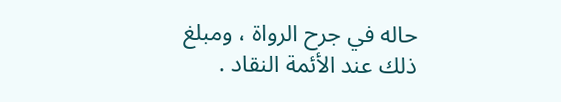حاله في جرح الرواة ، ومبلغ ذلك عند الأئمة النقاد .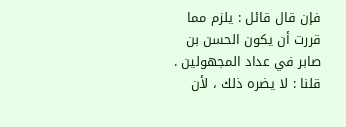فإن قال قائل : يلزم مما قررت أن يكون الحسن بن صابر في عداد المجهولين . قلنا : لا يضره ذلك ، لأن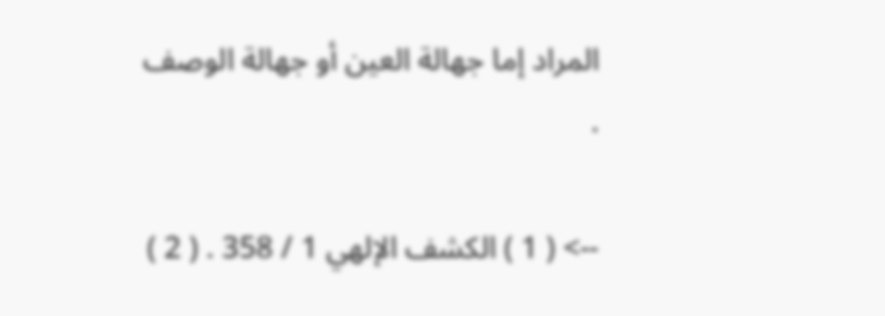المراد إما جهالة العين أو جهالة الوصف .

--> ( 1 ) الكشف الإلهي 1 / 358 . ( 2 )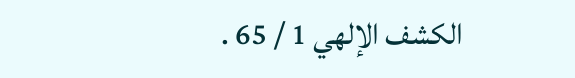الكشف الإلهي 1 / 65 .